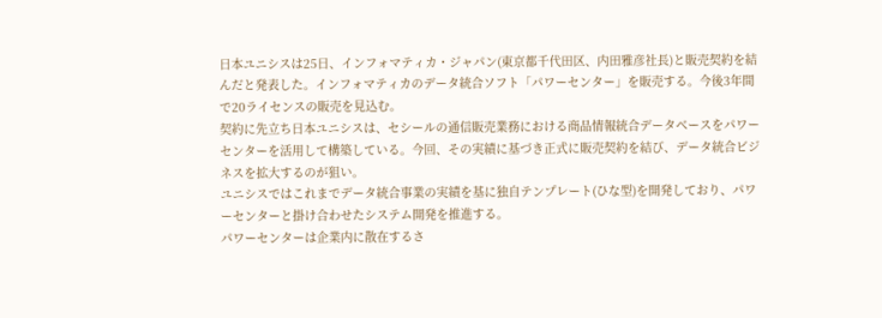日本ユニシスは25日、インフォマティカ・ジャパン(東京都千代田区、内田雅彦社長)と販売契約を結んだと発表した。インフォマティカのデータ統合ソフト「パワーセンター」を販売する。今後3年間で20ライセンスの販売を見込む。
契約に先立ち日本ユニシスは、セシールの通信販売業務における商品情報統合データベースをパワーセンターを活用して構築している。今回、その実績に基づき正式に販売契約を結び、データ統合ビジネスを拡大するのが狙い。
ユニシスではこれまでデータ統合事業の実績を基に独自テンプレート(ひな型)を開発しており、パワーセンターと掛け合わせたシステム開発を推進する。
パワーセンターは企業内に散在するさ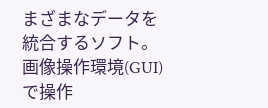まざまなデータを統合するソフト。画像操作環境(GUI)で操作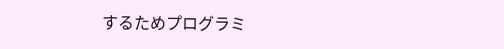するためプログラミ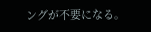ングが不要になる。